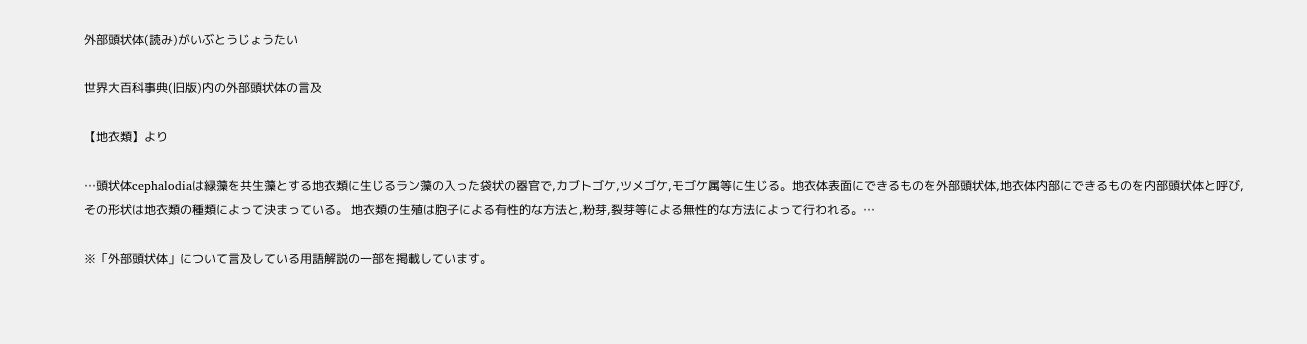外部頭状体(読み)がいぶとうじょうたい

世界大百科事典(旧版)内の外部頭状体の言及

【地衣類】より

…頭状体cephalodiaは緑藻を共生藻とする地衣類に生じるラン藻の入った袋状の器官で,カブトゴケ,ツメゴケ,モゴケ属等に生じる。地衣体表面にできるものを外部頭状体,地衣体内部にできるものを内部頭状体と呼び,その形状は地衣類の種類によって決まっている。 地衣類の生殖は胞子による有性的な方法と,粉芽,裂芽等による無性的な方法によって行われる。…

※「外部頭状体」について言及している用語解説の一部を掲載しています。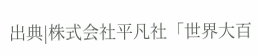出典|株式会社平凡社「世界大百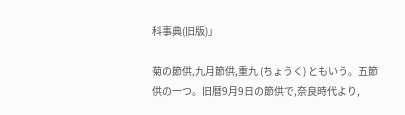科事典(旧版)」

菊の節供,九月節供,重九 (ちょうく) ともいう。五節供の一つ。旧暦9月9日の節供で,奈良時代より,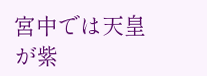宮中では天皇が紫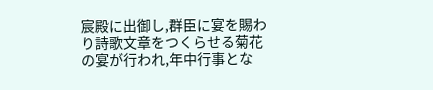宸殿に出御し,群臣に宴を賜わり詩歌文章をつくらせる菊花の宴が行われ,年中行事とな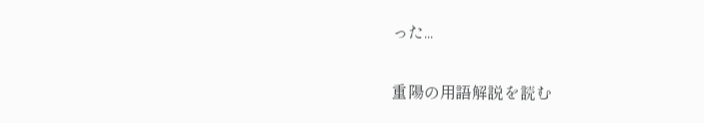った...

重陽の用語解説を読む